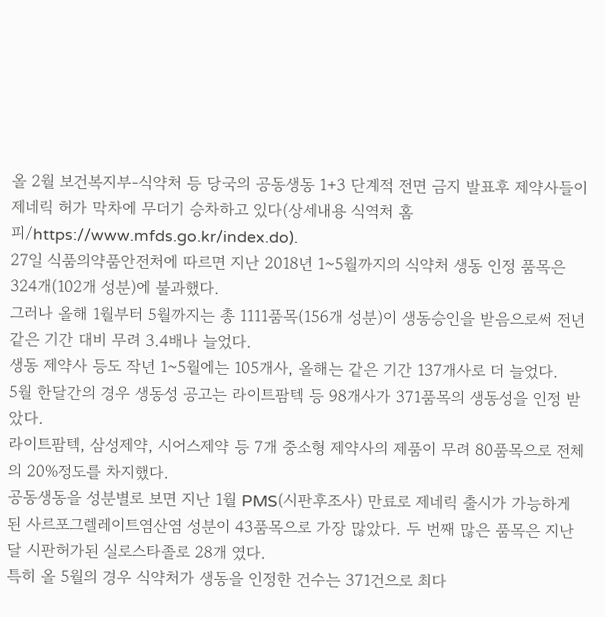올 2월 보건복지부-식약처 등 당국의 공동생동 1+3 단계적 전면 금지 발표후 제약사들이 제네릭 허가 막차에 무더기 승차하고 있다(상세내용 식역처 홈피/https://www.mfds.go.kr/index.do).
27일 식품의약품안전처에 따르면 지난 2018년 1~5월까지의 식약처 생동 인정 품목은 324개(102개 성분)에 불과했다.
그러나 올해 1월부터 5월까지는 총 1111품목(156개 성분)이 생동승인을 받음으로써 전년 같은 기간 대비 무려 3.4배나 늘었다.
생동 제약사 등도 작년 1~5월에는 105개사, 올해는 같은 기간 137개사로 더 늘었다.
5월 한달간의 경우 생동성 공고는 라이트팜텍 등 98개사가 371품목의 생동성을 인정 받았다.
라이트팜텍, 삼성제약, 시어스제약 등 7개 중소형 제약사의 제품이 무려 80품목으로 전체의 20%정도를 차지했다.
공동생동을 성분별로 보면 지난 1월 PMS(시판후조사) 만료로 제네릭 출시가 가능하게 된 사르포그렐레이트염산염 성분이 43품목으로 가장 많았다. 두 번째 많은 품목은 지난달 시판허가된 실로스타졸로 28개 였다.
특히 올 5월의 경우 식약처가 생동을 인정한 건수는 371건으로 최다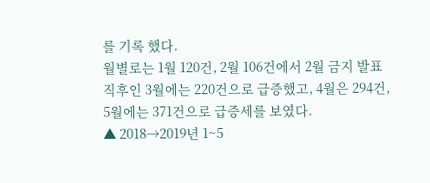를 기록 했다.
월별로는 1월 120건, 2월 106건에서 2월 금지 발표 직후인 3월에는 220건으로 급증했고, 4월은 294건, 5월에는 371건으로 급증세를 보였다.
▲ 2018→2019년 1~5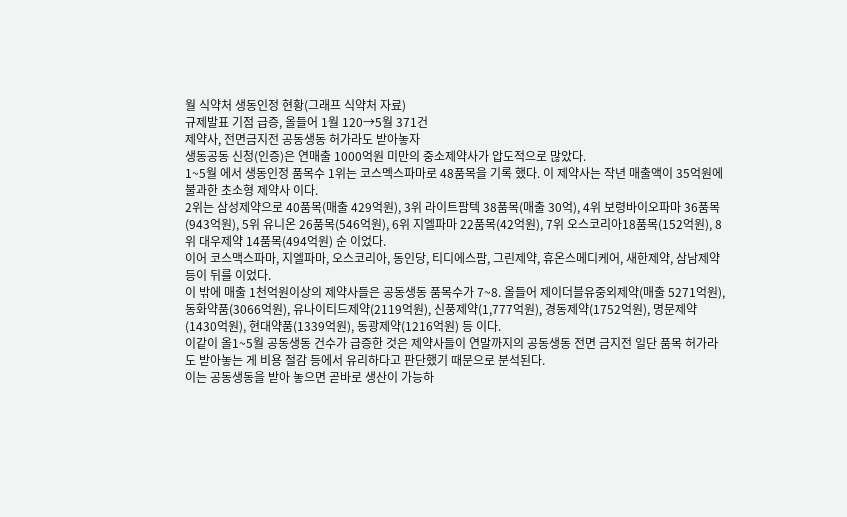월 식약처 생동인정 현황(그래프 식약처 자료)
규제발표 기점 급증, 올들어 1월 120→5월 371건
제약사, 전면금지전 공동생동 허가라도 받아놓자
생동공동 신청(인증)은 연매출 1000억원 미만의 중소제약사가 압도적으로 많았다.
1~5월 에서 생동인정 품목수 1위는 코스멕스파마로 48품목을 기록 했다. 이 제약사는 작년 매출액이 35억원에 불과한 초소형 제약사 이다.
2위는 삼성제약으로 40품목(매출 429억원), 3위 라이트팜텍 38품목(매출 30억), 4위 보령바이오파마 36품목(943억원), 5위 유니온 26품목(546억원), 6위 지엘파마 22품목(42억원), 7위 오스코리아18품목(152억원), 8위 대우제약 14품목(494억원) 순 이었다.
이어 코스맥스파마, 지엘파마, 오스코리아, 동인당, 티디에스팜, 그린제약, 휴온스메디케어, 새한제약, 삼남제약 등이 뒤를 이었다.
이 밖에 매출 1천억원이상의 제약사들은 공동생동 품목수가 7~8. 올들어 제이더블유중외제약(매출 5271억원), 동화약품(3066억원), 유나이티드제약(2119억원), 신풍제약(1,777억원), 경동제약(1752억원), 명문제약(1430억원), 현대약품(1339억원), 동광제약(1216억원) 등 이다.
이같이 올1~5월 공동생동 건수가 급증한 것은 제약사들이 연말까지의 공동생동 전면 금지전 일단 품목 허가라도 받아놓는 게 비용 절감 등에서 유리하다고 판단했기 때문으로 분석된다.
이는 공동생동을 받아 놓으면 곧바로 생산이 가능하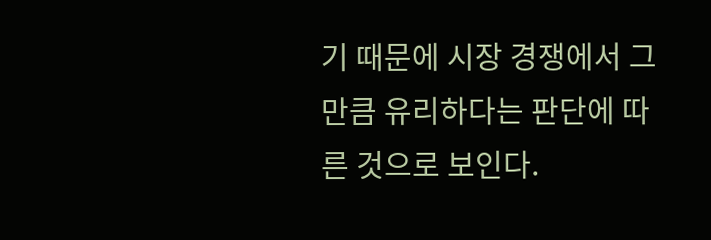기 때문에 시장 경쟁에서 그만큼 유리하다는 판단에 따른 것으로 보인다.